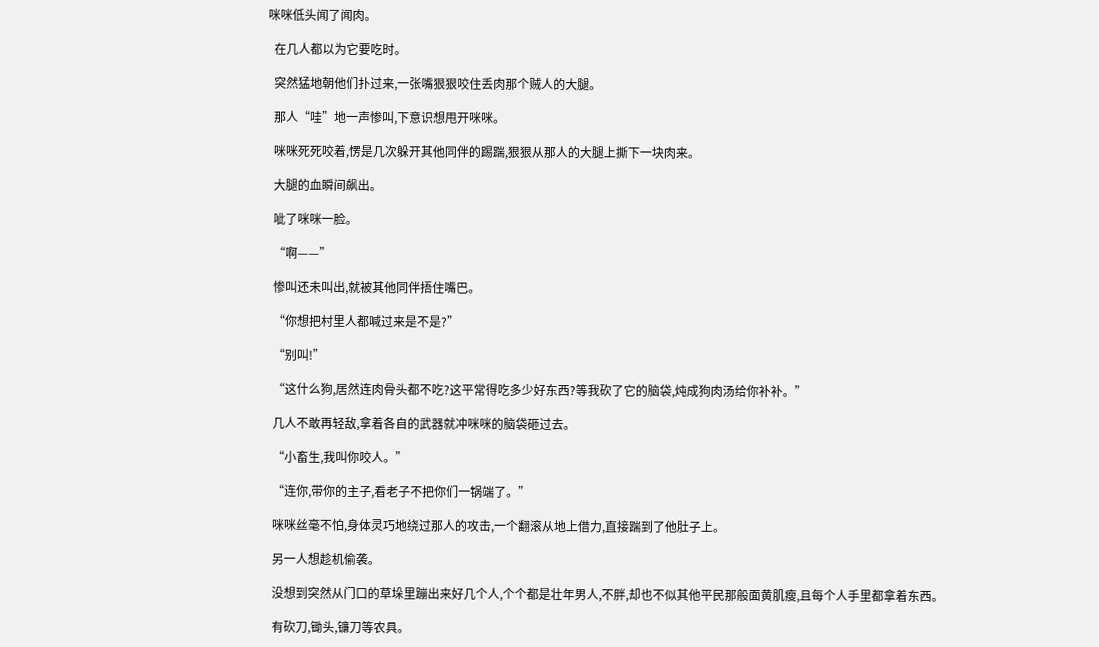咪咪低头闻了闻肉。

  在几人都以为它要吃时。

  突然猛地朝他们扑过来,一张嘴狠狠咬住丢肉那个贼人的大腿。

  那人“哇”地一声惨叫,下意识想甩开咪咪。

  咪咪死死咬着,愣是几次躲开其他同伴的踢踹,狠狠从那人的大腿上撕下一块肉来。

  大腿的血瞬间飙出。

  呲了咪咪一脸。

  “啊——”

  惨叫还未叫出,就被其他同伴捂住嘴巴。

  “你想把村里人都喊过来是不是?”

  “别叫!”

  “这什么狗,居然连肉骨头都不吃?这平常得吃多少好东西?等我砍了它的脑袋,炖成狗肉汤给你补补。”

  几人不敢再轻敌,拿着各自的武器就冲咪咪的脑袋砸过去。

  “小畜生,我叫你咬人。”

  “连你,带你的主子,看老子不把你们一锅端了。”

  咪咪丝毫不怕,身体灵巧地绕过那人的攻击,一个翻滚从地上借力,直接踹到了他肚子上。

  另一人想趁机偷袭。

  没想到突然从门口的草垛里蹦出来好几个人,个个都是壮年男人,不胖,却也不似其他平民那般面黄肌瘦,且每个人手里都拿着东西。

  有砍刀,锄头,镰刀等农具。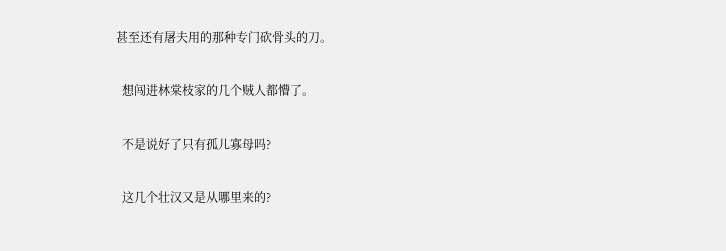甚至还有屠夫用的那种专门砍骨头的刀。

  想闯进林棠枝家的几个贼人都懵了。

  不是说好了只有孤儿寡母吗?

  这几个壮汉又是从哪里来的?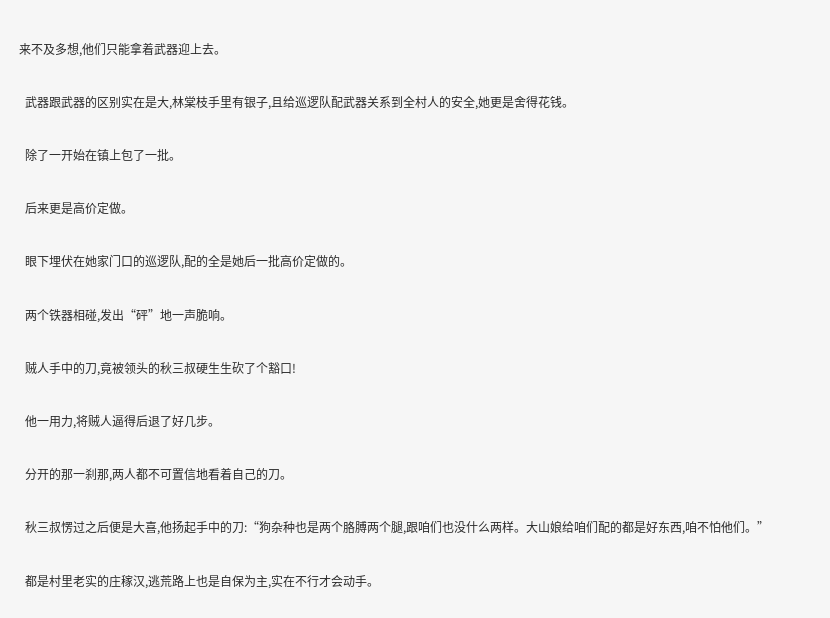来不及多想,他们只能拿着武器迎上去。

  武器跟武器的区别实在是大,林棠枝手里有银子,且给巡逻队配武器关系到全村人的安全,她更是舍得花钱。

  除了一开始在镇上包了一批。

  后来更是高价定做。

  眼下埋伏在她家门口的巡逻队,配的全是她后一批高价定做的。

  两个铁器相碰,发出“砰”地一声脆响。

  贼人手中的刀,竟被领头的秋三叔硬生生砍了个豁口!

  他一用力,将贼人逼得后退了好几步。

  分开的那一刹那,两人都不可置信地看着自己的刀。

  秋三叔愣过之后便是大喜,他扬起手中的刀:“狗杂种也是两个胳膊两个腿,跟咱们也没什么两样。大山娘给咱们配的都是好东西,咱不怕他们。”

  都是村里老实的庄稼汉,逃荒路上也是自保为主,实在不行才会动手。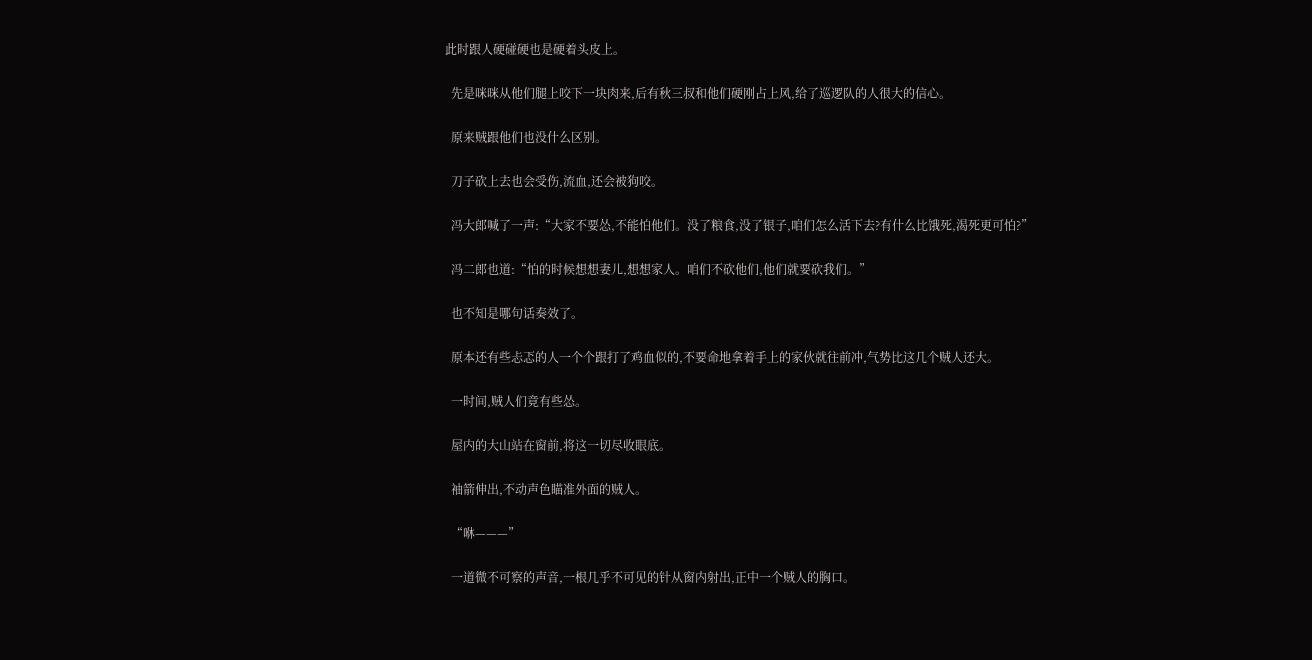此时跟人硬碰硬也是硬着头皮上。

  先是咪咪从他们腿上咬下一块肉来,后有秋三叔和他们硬刚占上风,给了巡逻队的人很大的信心。

  原来贼跟他们也没什么区别。

  刀子砍上去也会受伤,流血,还会被狗咬。

  冯大郎喊了一声:“大家不要怂,不能怕他们。没了粮食,没了银子,咱们怎么活下去?有什么比饿死,渴死更可怕?”

  冯二郎也道:“怕的时候想想妻儿,想想家人。咱们不砍他们,他们就要砍我们。”

  也不知是哪句话奏效了。

  原本还有些忐忑的人一个个跟打了鸡血似的,不要命地拿着手上的家伙就往前冲,气势比这几个贼人还大。

  一时间,贼人们竟有些怂。

  屋内的大山站在窗前,将这一切尽收眼底。

  袖箭伸出,不动声色瞄准外面的贼人。

  “咻———”

  一道微不可察的声音,一根几乎不可见的针从窗内射出,正中一个贼人的胸口。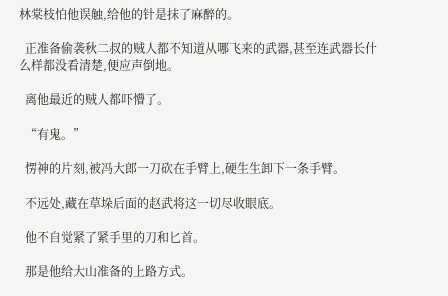林棠枝怕他误触,给他的针是抹了麻醉的。

  正准备偷袭秋二叔的贼人都不知道从哪飞来的武器,甚至连武器长什么样都没看清楚,便应声倒地。

  离他最近的贼人都吓懵了。

  “有鬼。”

  愣神的片刻,被冯大郎一刀砍在手臂上,硬生生卸下一条手臂。

  不远处,藏在草垛后面的赵武将这一切尽收眼底。

  他不自觉紧了紧手里的刀和匕首。

  那是他给大山准备的上路方式。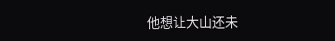他想让大山还未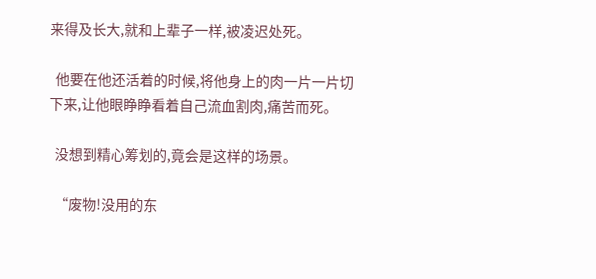来得及长大,就和上辈子一样,被凌迟处死。

  他要在他还活着的时候,将他身上的肉一片一片切下来,让他眼睁睁看着自己流血割肉,痛苦而死。

  没想到精心筹划的,竟会是这样的场景。

  “废物!没用的东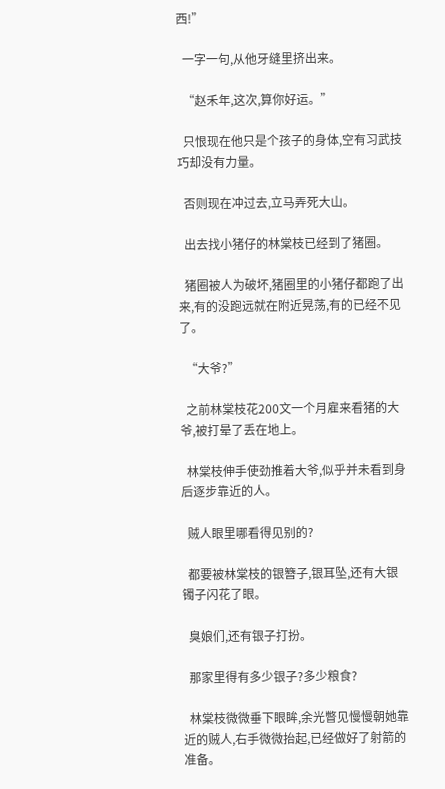西!”

  一字一句,从他牙缝里挤出来。

  “赵禾年,这次,算你好运。”

  只恨现在他只是个孩子的身体,空有习武技巧却没有力量。

  否则现在冲过去,立马弄死大山。

  出去找小猪仔的林棠枝已经到了猪圈。

  猪圈被人为破坏,猪圈里的小猪仔都跑了出来,有的没跑远就在附近晃荡,有的已经不见了。

  “大爷?”

  之前林棠枝花200文一个月雇来看猪的大爷,被打晕了丢在地上。

  林棠枝伸手使劲推着大爷,似乎并未看到身后逐步靠近的人。

  贼人眼里哪看得见别的?

  都要被林棠枝的银簪子,银耳坠,还有大银镯子闪花了眼。

  臭娘们,还有银子打扮。

  那家里得有多少银子?多少粮食?

  林棠枝微微垂下眼眸,余光瞥见慢慢朝她靠近的贼人,右手微微抬起,已经做好了射箭的准备。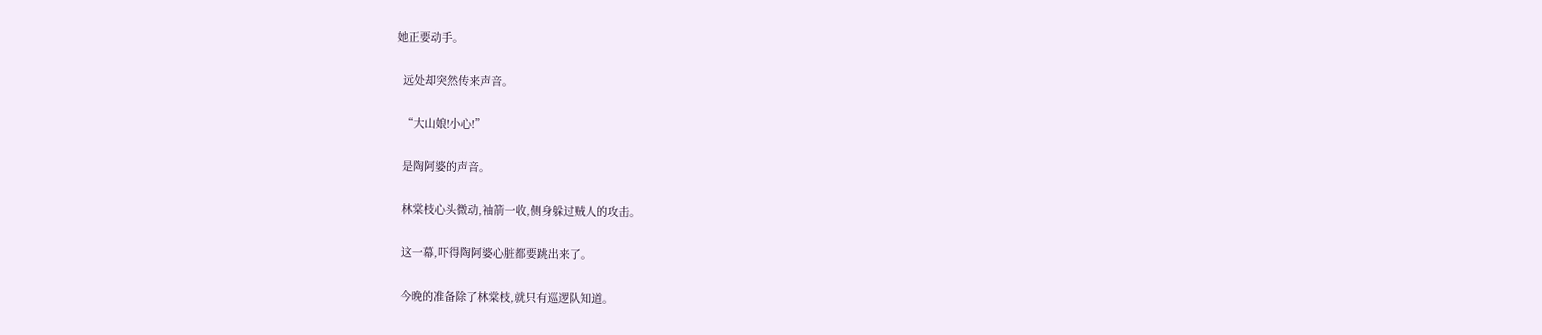她正要动手。

  远处却突然传来声音。

  “大山娘!小心!”

  是陶阿婆的声音。

  林棠枝心头微动,袖箭一收,侧身躲过贼人的攻击。

  这一幕,吓得陶阿婆心脏都要跳出来了。

  今晚的准备除了林棠枝,就只有巡逻队知道。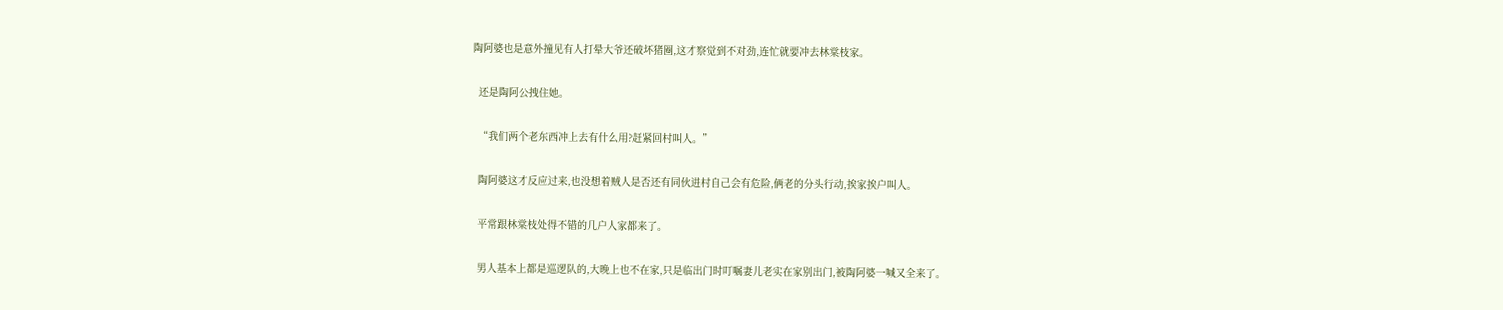陶阿婆也是意外撞见有人打晕大爷还破坏猪圈,这才察觉到不对劲,连忙就要冲去林棠枝家。

  还是陶阿公拽住她。

  “我们两个老东西冲上去有什么用?赶紧回村叫人。”

  陶阿婆这才反应过来,也没想着贼人是否还有同伙进村自己会有危险,俩老的分头行动,挨家挨户叫人。

  平常跟林棠枝处得不错的几户人家都来了。

  男人基本上都是巡逻队的,大晚上也不在家,只是临出门时叮嘱妻儿老实在家别出门,被陶阿婆一喊又全来了。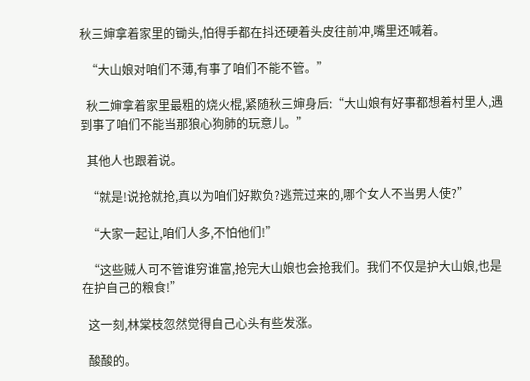秋三婶拿着家里的锄头,怕得手都在抖还硬着头皮往前冲,嘴里还喊着。

  “大山娘对咱们不薄,有事了咱们不能不管。”

  秋二婶拿着家里最粗的烧火棍,紧随秋三婶身后:“大山娘有好事都想着村里人,遇到事了咱们不能当那狼心狗肺的玩意儿。”

  其他人也跟着说。

  “就是!说抢就抢,真以为咱们好欺负?逃荒过来的,哪个女人不当男人使?”

  “大家一起让,咱们人多,不怕他们!”

  “这些贼人可不管谁穷谁富,抢完大山娘也会抢我们。我们不仅是护大山娘,也是在护自己的粮食!”

  这一刻,林棠枝忽然觉得自己心头有些发涨。

  酸酸的。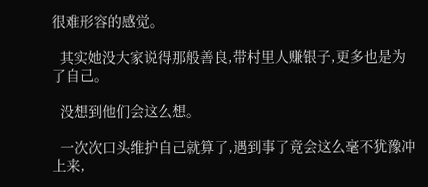很难形容的感觉。

  其实她没大家说得那般善良,带村里人赚银子,更多也是为了自己。

  没想到他们会这么想。

  一次次口头维护自己就算了,遇到事了竟会这么毫不犹豫冲上来,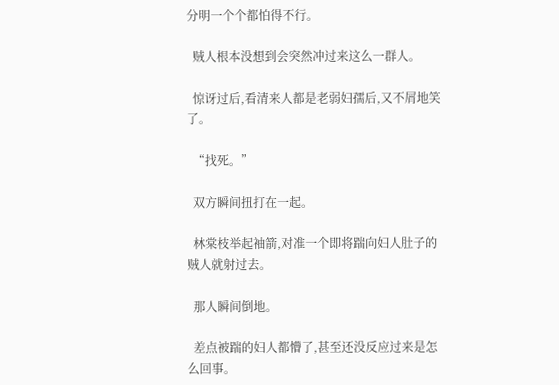分明一个个都怕得不行。

  贼人根本没想到会突然冲过来这么一群人。

  惊讶过后,看清来人都是老弱妇孺后,又不屑地笑了。

  “找死。”

  双方瞬间扭打在一起。

  林棠枝举起袖箭,对准一个即将踹向妇人肚子的贼人就射过去。

  那人瞬间倒地。

  差点被踹的妇人都懵了,甚至还没反应过来是怎么回事。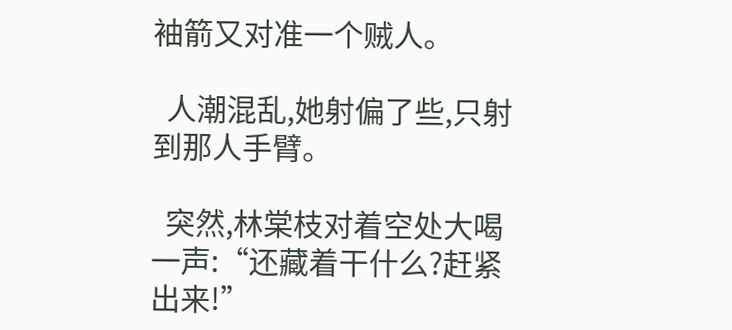袖箭又对准一个贼人。

  人潮混乱,她射偏了些,只射到那人手臂。

  突然,林棠枝对着空处大喝一声:“还藏着干什么?赶紧出来!”